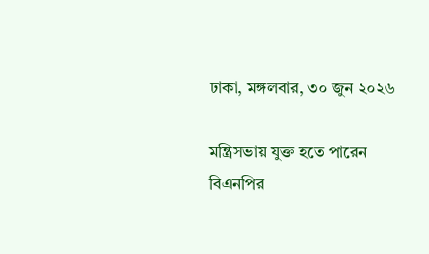ঢাকা, মঙ্গলবার, ৩০ জুন ২০২৬

মন্ত্রিসভায় যুক্ত হতে পারেন বিএনপির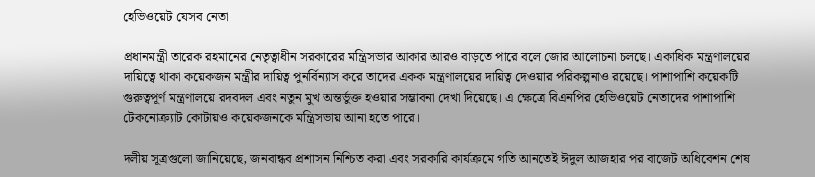হেভিওয়েট যেসব নেতা

প্রধানমন্ত্রী তারেক রহমানের নেতৃত্বাধীন সরকারের মন্ত্রিসভার আকার আরও বাড়তে পারে বলে জোর আলোচনা চলছে। একাধিক মন্ত্রণালয়ের দায়িত্বে থাকা কয়েকজন মন্ত্রীর দায়িত্ব পুনর্বিন্যাস করে তাদের একক মন্ত্রণালয়ের দায়িত্ব দেওয়ার পরিকল্পনাও রয়েছে। পাশাপাশি কয়েকটি গুরুত্বপূর্ণ মন্ত্রণালয়ে রদবদল এবং নতুন মুখ অন্তর্ভুক্ত হওয়ার সম্ভাবনা দেখা দিয়েছে। এ ক্ষেত্রে বিএনপির হেভিওয়েট নেতাদের পাশাপাশি টেকনোক্র্যাট কোটায়ও কয়েকজনকে মন্ত্রিসভায় আনা হতে পারে।

দলীয় সূত্রগুলো জানিয়েছে, জনবান্ধব প্রশাসন নিশ্চিত করা এবং সরকারি কার্যক্রমে গতি আনতেই ঈদুল আজহার পর বাজেট অধিবেশন শেষ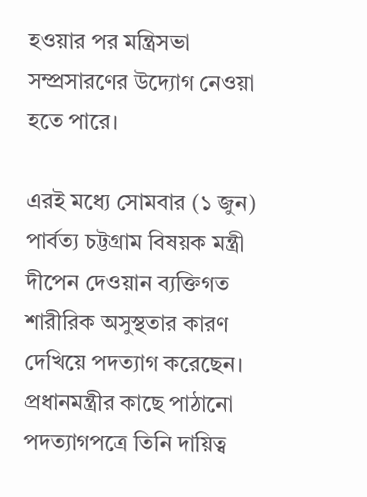হওয়ার পর মন্ত্রিসভা সম্প্রসারণের উদ্যোগ নেওয়া হতে পারে।

এরই মধ্যে সোমবার (১ জুন) পার্বত্য চট্টগ্রাম বিষয়ক মন্ত্রী দীপেন দেওয়ান ব্যক্তিগত শারীরিক অসুস্থতার কারণ দেখিয়ে পদত্যাগ করেছেন। প্রধানমন্ত্রীর কাছে পাঠানো পদত্যাগপত্রে তিনি দায়িত্ব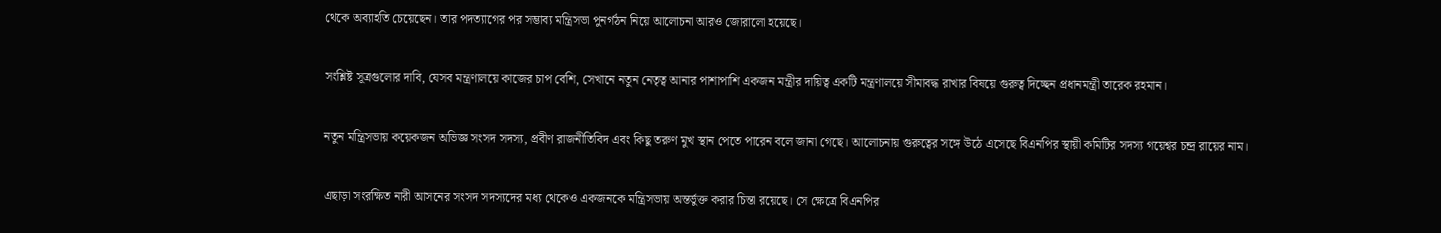থেকে অব্যাহতি চেয়েছেন। তার পদত্যাগের পর সম্ভাব্য মন্ত্রিসভা পুনর্গঠন নিয়ে আলোচনা আরও জোরালো হয়েছে।

সংশ্লিষ্ট সূত্রগুলোর দাবি, যেসব মন্ত্রণালয়ে কাজের চাপ বেশি, সেখানে নতুন নেতৃত্ব আনার পাশাপাশি একজন মন্ত্রীর দায়িত্ব একটি মন্ত্রণালয়ে সীমাবদ্ধ রাখার বিষয়ে গুরুত্ব দিচ্ছেন প্রধানমন্ত্রী তারেক রহমান।

নতুন মন্ত্রিসভায় কয়েকজন অভিজ্ঞ সংসদ সদস্য, প্রবীণ রাজনীতিবিদ এবং কিছু তরুণ মুখ স্থান পেতে পারেন বলে জানা গেছে। আলোচনায় গুরুত্বের সঙ্গে উঠে এসেছে বিএনপির স্থায়ী কমিটির সদস্য গয়েশ্বর চন্দ্র রায়ের নাম।

এছাড়া সংরক্ষিত নারী আসনের সংসদ সদস্যদের মধ্য থেকেও একজনকে মন্ত্রিসভায় অন্তর্ভুক্ত করার চিন্তা রয়েছে। সে ক্ষেত্রে বিএনপির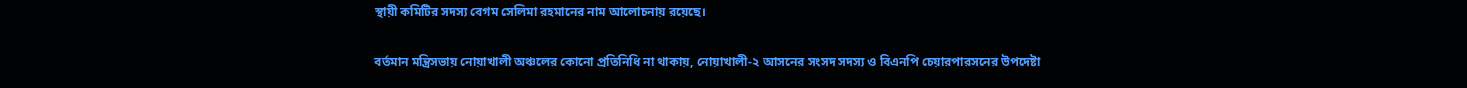স্থায়ী কমিটির সদস্য বেগম সেলিমা রহমানের নাম আলোচনায় রয়েছে।

বর্তমান মন্ত্রিসভায় নোয়াখালী অঞ্চলের কোনো প্রতিনিধি না থাকায়, নোয়াখালী-২ আসনের সংসদ সদস্য ও বিএনপি চেয়ারপারসনের উপদেষ্টা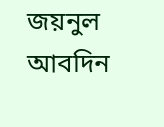জয়নুল আবদিন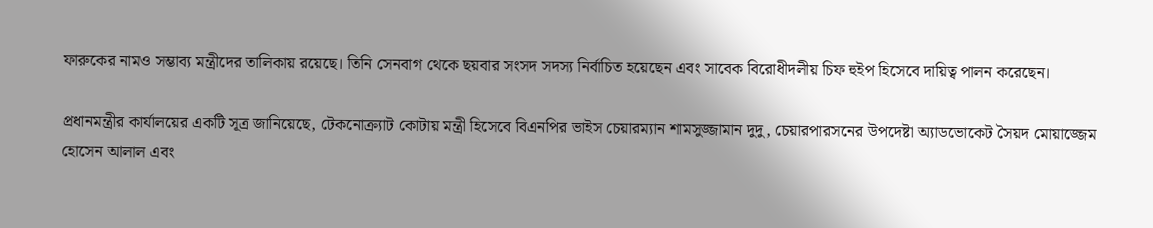ফারুকের নামও সম্ভাব্য মন্ত্রীদের তালিকায় রয়েছে। তিনি সেনবাগ থেকে ছয়বার সংসদ সদস্য নির্বাচিত হয়েছেন এবং সাবেক বিরোধীদলীয় চিফ হুইপ হিসেবে দায়িত্ব পালন করেছেন।

প্রধানমন্ত্রীর কার্যালয়ের একটি সূত্র জানিয়েছে, টেকনোক্র্যাট কোটায় মন্ত্রী হিসেবে বিএনপির ভাইস চেয়ারম্যান শামসুজ্জামান দুদু, চেয়ারপারসনের উপদেষ্টা অ্যাডভোকেট সৈয়দ মোয়াজ্জেম হোসেন আলাল এবং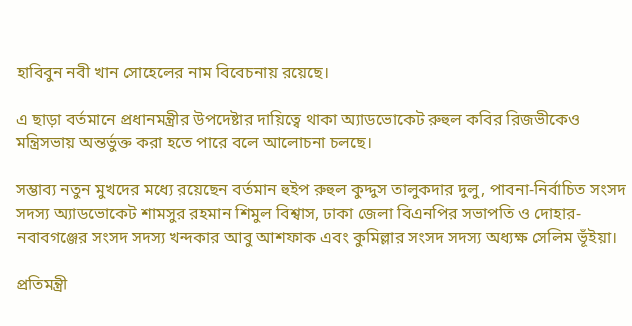হাবিবুন নবী খান সোহেলের নাম বিবেচনায় রয়েছে।

এ ছাড়া বর্তমানে প্রধানমন্ত্রীর উপদেষ্টার দায়িত্বে থাকা অ্যাডভোকেট রুহুল কবির রিজভীকেও মন্ত্রিসভায় অন্তর্ভুক্ত করা হতে পারে বলে আলোচনা চলছে।

সম্ভাব্য নতুন মুখদের মধ্যে রয়েছেন বর্তমান হুইপ রুহুল কুদ্দুস তালুকদার দুলু, পাবনা-নির্বাচিত সংসদ সদস্য অ্যাডভোকেট শামসুর রহমান শিমুল বিশ্বাস, ঢাকা জেলা বিএনপির সভাপতি ও দোহার-নবাবগঞ্জের সংসদ সদস্য খন্দকার আবু আশফাক এবং কুমিল্লার সংসদ সদস্য অধ্যক্ষ সেলিম ভূঁইয়া।

প্রতিমন্ত্রী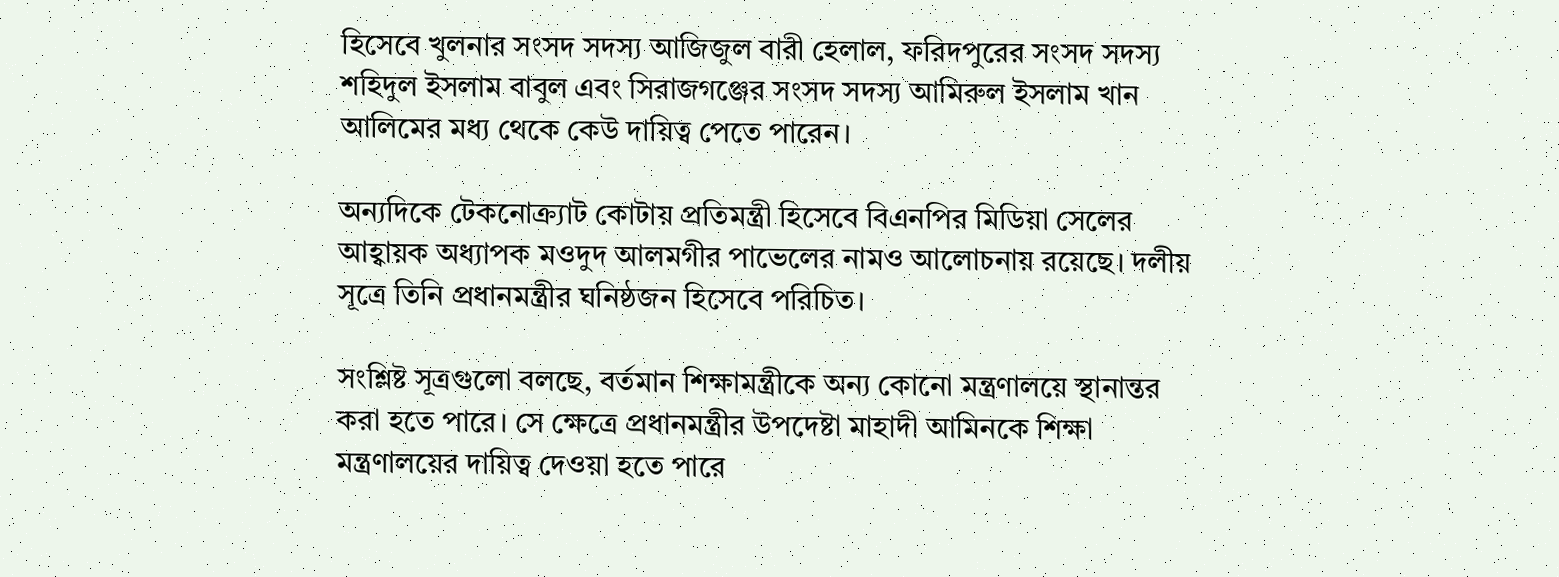হিসেবে খুলনার সংসদ সদস্য আজিজুল বারী হেলাল, ফরিদপুরের সংসদ সদস্য শহিদুল ইসলাম বাবুল এবং সিরাজগঞ্জের সংসদ সদস্য আমিরুল ইসলাম খান আলিমের মধ্য থেকে কেউ দায়িত্ব পেতে পারেন।

অন্যদিকে টেকনোক্র্যাট কোটায় প্রতিমন্ত্রী হিসেবে বিএনপির মিডিয়া সেলের আহ্বায়ক অধ্যাপক মওদুদ আলমগীর পাভেলের নামও আলোচনায় রয়েছে। দলীয় সূত্রে তিনি প্রধানমন্ত্রীর ঘনিষ্ঠজন হিসেবে পরিচিত।

সংশ্লিষ্ট সূত্রগুলো বলছে, বর্তমান শিক্ষামন্ত্রীকে অন্য কোনো মন্ত্রণালয়ে স্থানান্তর করা হতে পারে। সে ক্ষেত্রে প্রধানমন্ত্রীর উপদেষ্টা মাহাদী আমিনকে শিক্ষা মন্ত্রণালয়ের দায়িত্ব দেওয়া হতে পারে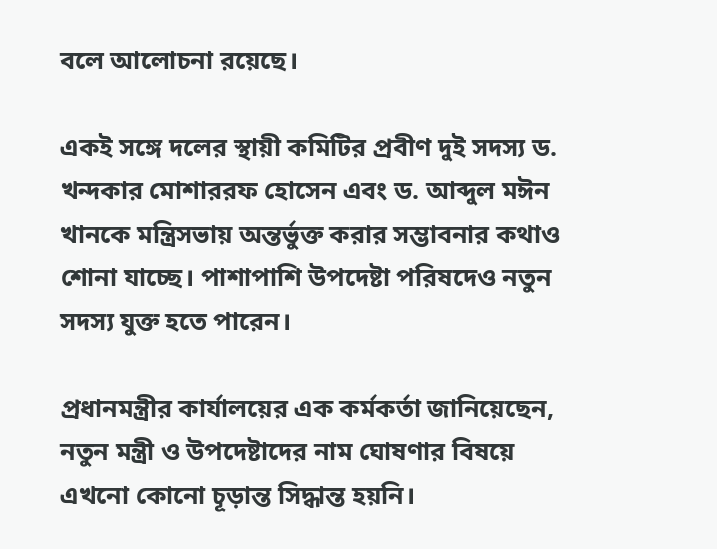বলে আলোচনা রয়েছে।

একই সঙ্গে দলের স্থায়ী কমিটির প্রবীণ দুই সদস্য ড. খন্দকার মোশাররফ হোসেন এবং ড. আব্দুল মঈন খানকে মন্ত্রিসভায় অন্তর্ভুক্ত করার সম্ভাবনার কথাও শোনা যাচ্ছে। পাশাপাশি উপদেষ্টা পরিষদেও নতুন সদস্য যুক্ত হতে পারেন।

প্রধানমন্ত্রীর কার্যালয়ের এক কর্মকর্তা জানিয়েছেন, নতুন মন্ত্রী ও উপদেষ্টাদের নাম ঘোষণার বিষয়ে এখনো কোনো চূড়ান্ত সিদ্ধান্ত হয়নি।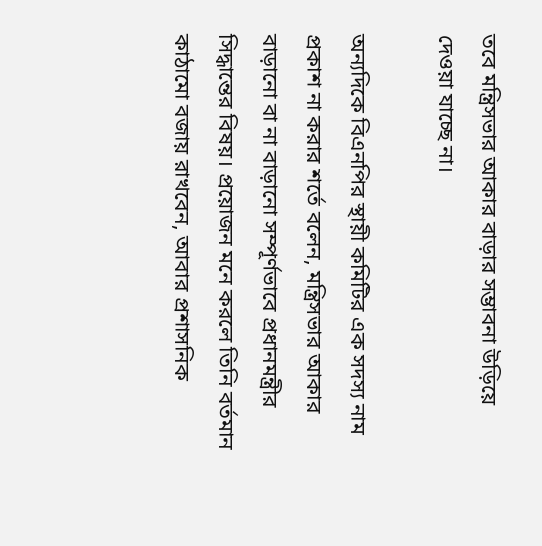তবে মন্ত্রিসভার আকার বাড়ার সম্ভাবনা উড়িয়ে দেওয়া যাচ্ছে না।

অন্যদিকে বিএনপির স্থায়ী কমিটির এক সদস্য নাম প্রকাশ না করার শর্তে বলেন, মন্ত্রিসভার আকার বাড়ানো বা না বাড়ানো সম্পূর্ণভাবে প্রধানমন্ত্রীর সিদ্ধান্তের বিষয়। প্রয়োজন মনে করলে তিনি বর্তমান কাঠামো বজায় রাখবেন, আবার প্রশাসনিক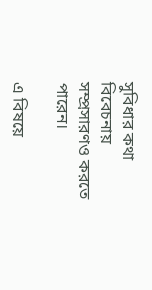সুবিধার কথা বিবেচনায় সম্প্রসারণও করতে পারেন।

এ বিষয়ে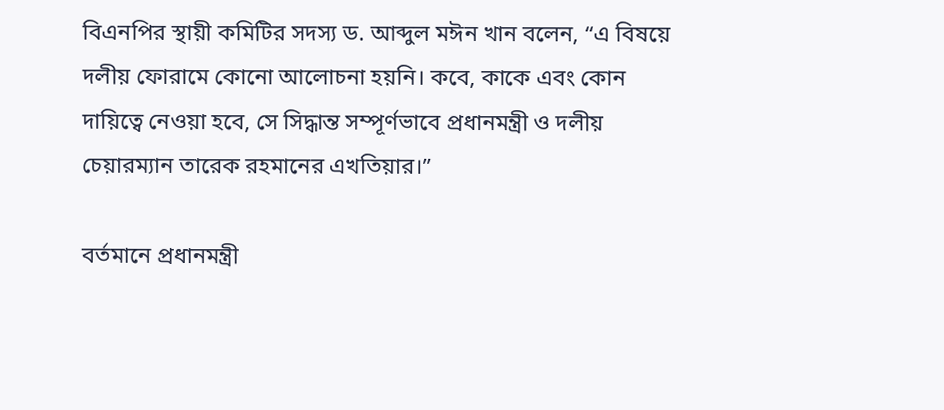বিএনপির স্থায়ী কমিটির সদস্য ড. আব্দুল মঈন খান বলেন, “এ বিষয়ে দলীয় ফোরামে কোনো আলোচনা হয়নি। কবে, কাকে এবং কোন দায়িত্বে নেওয়া হবে, সে সিদ্ধান্ত সম্পূর্ণভাবে প্রধানমন্ত্রী ও দলীয় চেয়ারম্যান তারেক রহমানের এখতিয়ার।”

বর্তমানে প্রধানমন্ত্রী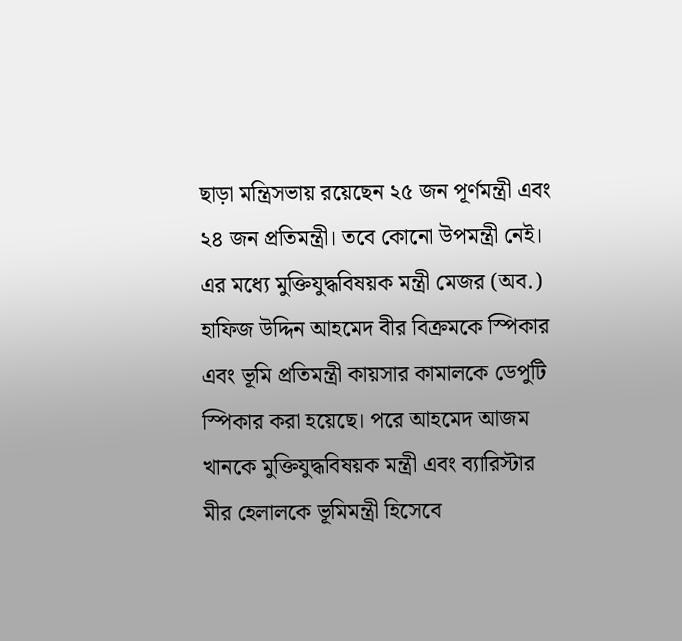ছাড়া মন্ত্রিসভায় রয়েছেন ২৫ জন পূর্ণমন্ত্রী এবং ২৪ জন প্রতিমন্ত্রী। তবে কোনো উপমন্ত্রী নেই। এর মধ্যে মুক্তিযুদ্ধবিষয়ক মন্ত্রী মেজর (অব.) হাফিজ উদ্দিন আহমেদ বীর বিক্রমকে স্পিকার এবং ভূমি প্রতিমন্ত্রী কায়সার কামালকে ডেপুটি স্পিকার করা হয়েছে। পরে আহমেদ আজম খানকে মুক্তিযুদ্ধবিষয়ক মন্ত্রী এবং ব্যারিস্টার মীর হেলালকে ভূমিমন্ত্রী হিসেবে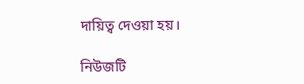দায়িত্ব দেওয়া হয়।

নিউজটি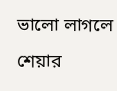ভালো লাগলে শেয়ার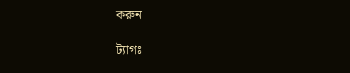করুন

ট্যাগঃ